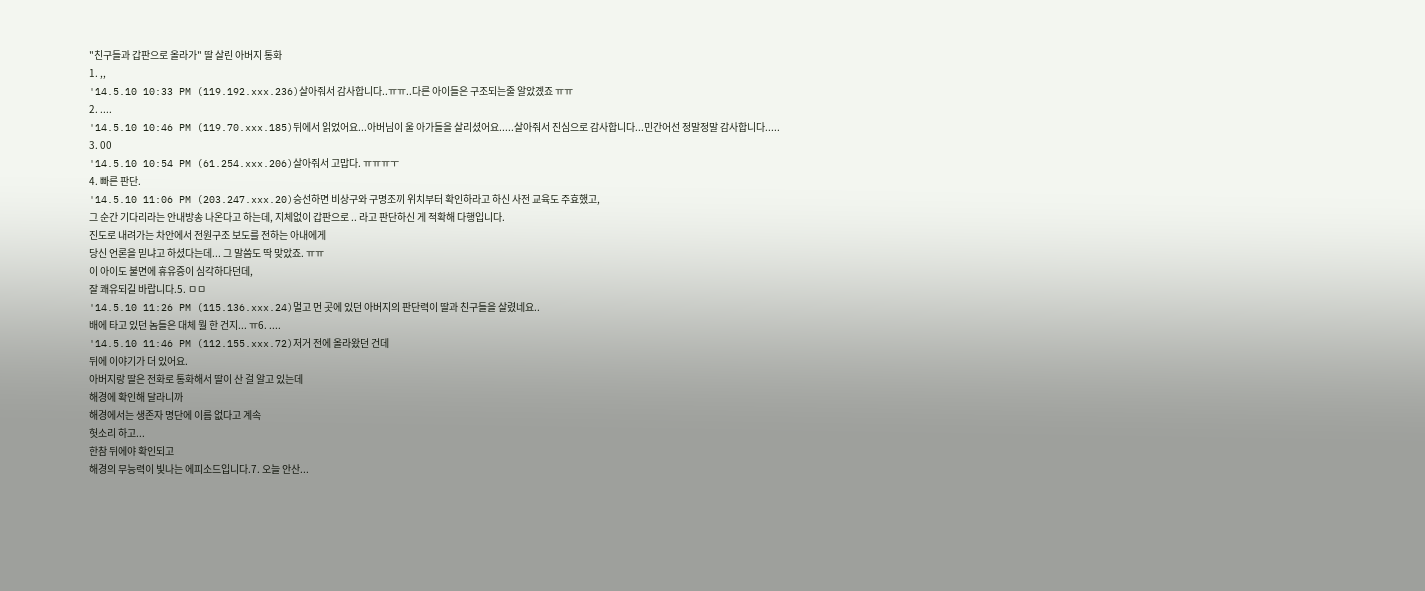"친구들과 갑판으로 올라가" 딸 살린 아버지 통화
1. ,,
'14.5.10 10:33 PM (119.192.xxx.236)살아줘서 감사합니다..ㅠㅠ..다른 아이들은 구조되는줄 알았곘죠 ㅠㅠ
2. ....
'14.5.10 10:46 PM (119.70.xxx.185)뒤에서 읽었어요...아버님이 울 아가들을 살리셨어요.....살아줘서 진심으로 감사합니다...민간어선 정말정말 감사합니다.....
3. 00
'14.5.10 10:54 PM (61.254.xxx.206)살아줘서 고맙다. ㅠㅠㅠㅜ
4. 빠른 판단.
'14.5.10 11:06 PM (203.247.xxx.20)승선하면 비상구와 구명조끼 위치부터 확인하라고 하신 사전 교육도 주효했고,
그 순간 기다리라는 안내방송 나온다고 하는데, 지체없이 갑판으로 .. 라고 판단하신 게 적확해 다행입니다.
진도로 내려가는 차안에서 전원구조 보도를 전하는 아내에게
당신 언론을 믿냐고 하셨다는데... 그 말씀도 딱 맞았죠. ㅠㅠ
이 아이도 불면에 휴유증이 심각하다던데,
잘 쾌유되길 바랍니다.5. ㅁㅁ
'14.5.10 11:26 PM (115.136.xxx.24)멀고 먼 곳에 있던 아버지의 판단력이 딸과 친구들을 살렸네요..
배에 타고 있던 놈들은 대체 뭘 한 건지... ㅠ6. ....
'14.5.10 11:46 PM (112.155.xxx.72)저거 전에 올라왔던 건데
뒤에 이야기가 더 있어요.
아버지랑 딸은 전화로 통화해서 딸이 산 걸 알고 있는데
해경에 확인해 달라니까
해경에서는 생존자 명단에 이름 없다고 계속
헛소리 하고...
한참 뒤에야 확인되고
해경의 무능력이 빛나는 에피소드입니다.7. 오늘 안산...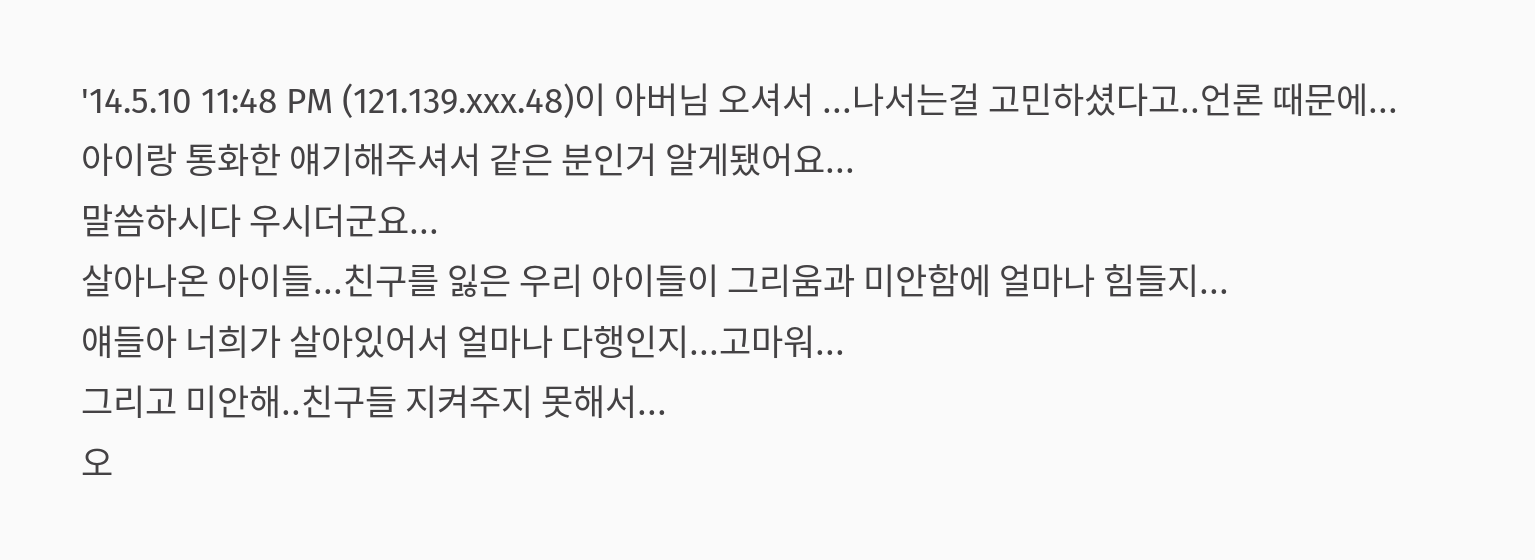'14.5.10 11:48 PM (121.139.xxx.48)이 아버님 오셔서 ...나서는걸 고민하셨다고..언론 때문에...
아이랑 통화한 얘기해주셔서 같은 분인거 알게됐어요...
말씀하시다 우시더군요...
살아나온 아이들...친구를 잃은 우리 아이들이 그리움과 미안함에 얼마나 힘들지...
얘들아 너희가 살아있어서 얼마나 다행인지...고마워...
그리고 미안해..친구들 지켜주지 못해서...
오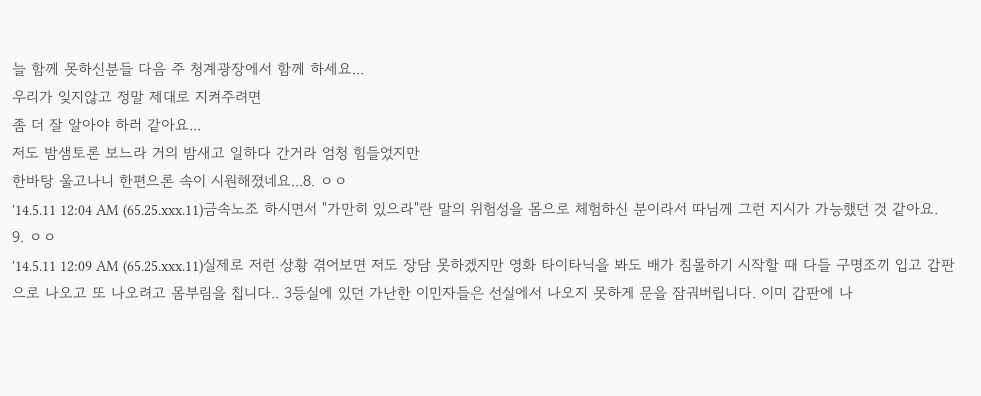늘 함께 못하신분들 다음 주 청계광장에서 함께 하세요...
우리가 잊지않고 정말 제대로 지켜주려면
좀 더 잘 알아야 하러 같아요...
저도 밤샘토론 보느라 거의 밤새고 일하다 간거라 엄청 힘들었지만
한바탕 울고나니 한편으론 속이 시원해졌네요...8. ㅇㅇ
'14.5.11 12:04 AM (65.25.xxx.11)금속노조 하시면서 "가만히 있으라"란 말의 위험성을 몸으로 체험하신 분이라서 따님께 그런 지시가 가능했던 것 같아요.
9. ㅇㅇ
'14.5.11 12:09 AM (65.25.xxx.11)실제로 저런 상황 겪어보면 저도 장담 못하겠지만 영화 타이타닉을 봐도 배가 침몰하기 시작할 때 다들 구명조끼 입고 갑판으로 나오고 또 나오려고 몸부림을 칩니다.. 3등실에 있던 가난한 이민자들은 선실에서 나오지 못하게 문을 잠궈버립니다. 이미 갑판에 나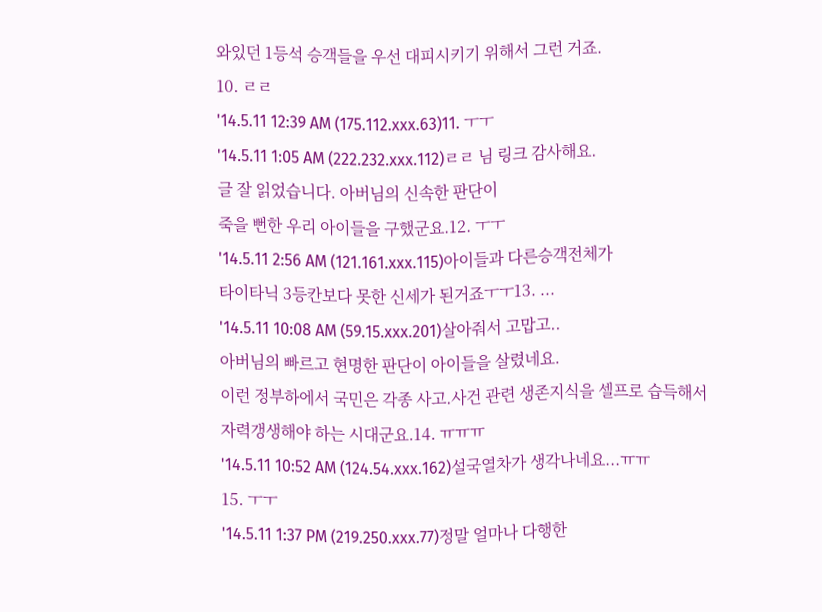와있던 1등석 승객들을 우선 대피시키기 위해서 그런 거죠.
10. ㄹㄹ
'14.5.11 12:39 AM (175.112.xxx.63)11. ㅜㅜ
'14.5.11 1:05 AM (222.232.xxx.112)ㄹㄹ 님 링크 감사해요.
글 잘 읽었습니다. 아버님의 신속한 판단이
죽을 뻔한 우리 아이들을 구했군요.12. ㅜㅜ
'14.5.11 2:56 AM (121.161.xxx.115)아이들과 다른승객전체가
타이타닉 3등칸보다 못한 신세가 된거죠ㅜㅜ13. ...
'14.5.11 10:08 AM (59.15.xxx.201)살아줘서 고맙고..
아버님의 빠르고 현명한 판단이 아이들을 살렸네요.
이런 정부하에서 국민은 각종 사고.사건 관련 생존지식을 셀프로 습득해서
자력갱생해야 하는 시대군요.14. ㅠㅠㅠ
'14.5.11 10:52 AM (124.54.xxx.162)설국열차가 생각나네요...ㅠㅠ
15. ㅜㅜ
'14.5.11 1:37 PM (219.250.xxx.77)정말 얼마나 다행한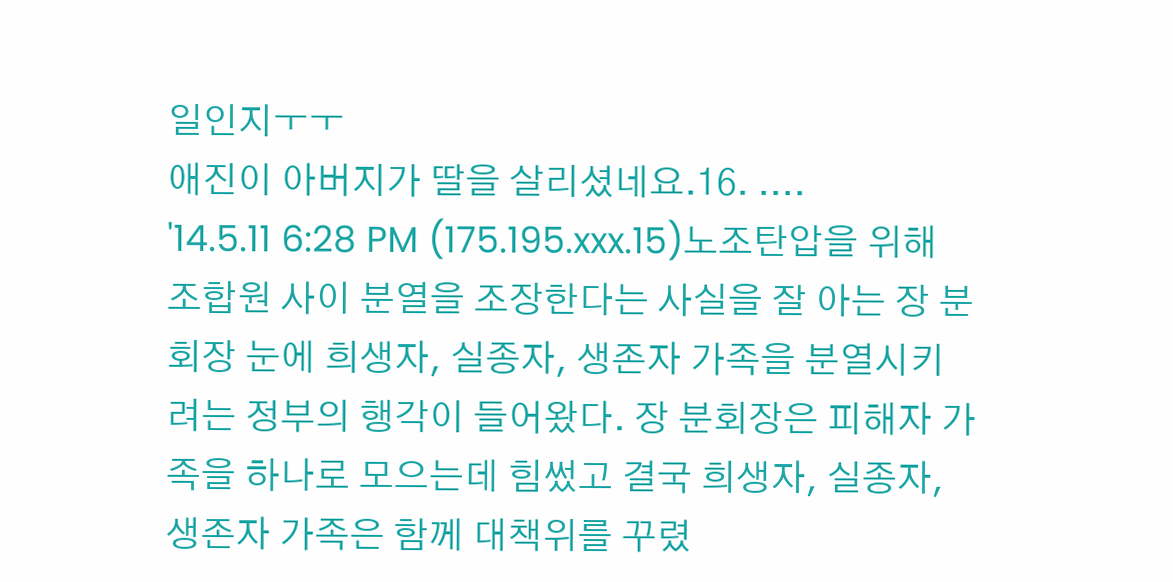일인지ㅜㅜ
애진이 아버지가 딸을 살리셨네요.16. ....
'14.5.11 6:28 PM (175.195.xxx.15)노조탄압을 위해 조합원 사이 분열을 조장한다는 사실을 잘 아는 장 분회장 눈에 희생자, 실종자, 생존자 가족을 분열시키려는 정부의 행각이 들어왔다. 장 분회장은 피해자 가족을 하나로 모으는데 힘썼고 결국 희생자, 실종자, 생존자 가족은 함께 대책위를 꾸렸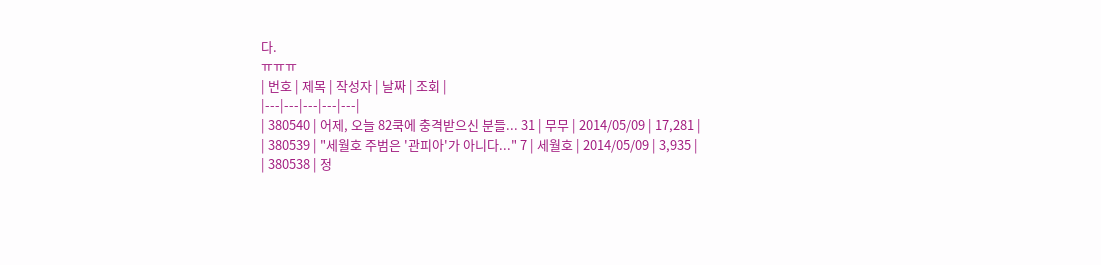다.
ㅠㅠㅠ
| 번호 | 제목 | 작성자 | 날짜 | 조회 |
|---|---|---|---|---|
| 380540 | 어제, 오늘 82쿡에 충격받으신 분들... 31 | 무무 | 2014/05/09 | 17,281 |
| 380539 | "세월호 주범은 '관피아'가 아니다..." 7 | 세월호 | 2014/05/09 | 3,935 |
| 380538 | 정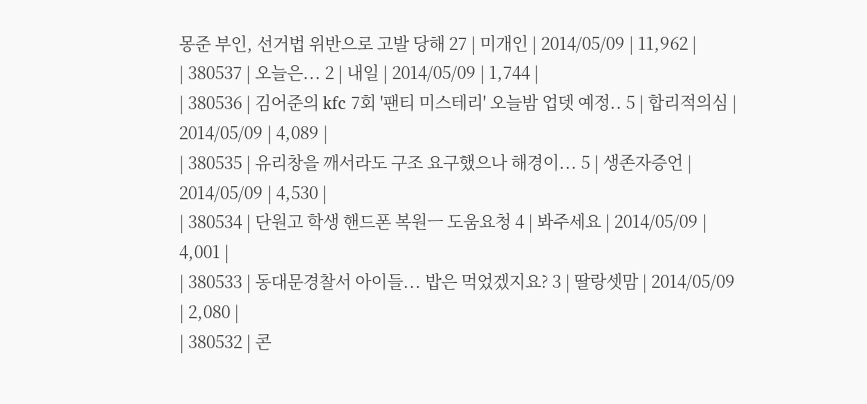몽준 부인, 선거법 위반으로 고발 당해 27 | 미개인 | 2014/05/09 | 11,962 |
| 380537 | 오늘은... 2 | 내일 | 2014/05/09 | 1,744 |
| 380536 | 김어준의 kfc 7회 '팬티 미스테리' 오늘밤 업뎃 예정.. 5 | 합리적의심 | 2014/05/09 | 4,089 |
| 380535 | 유리창을 깨서라도 구조 요구했으나 해경이... 5 | 생존자증언 | 2014/05/09 | 4,530 |
| 380534 | 단원고 학생 핸드폰 복원ㅡ 도움요청 4 | 봐주세요 | 2014/05/09 | 4,001 |
| 380533 | 동대문경찰서 아이들... 밥은 먹었겠지요? 3 | 딸랑셋맘 | 2014/05/09 | 2,080 |
| 380532 | 콘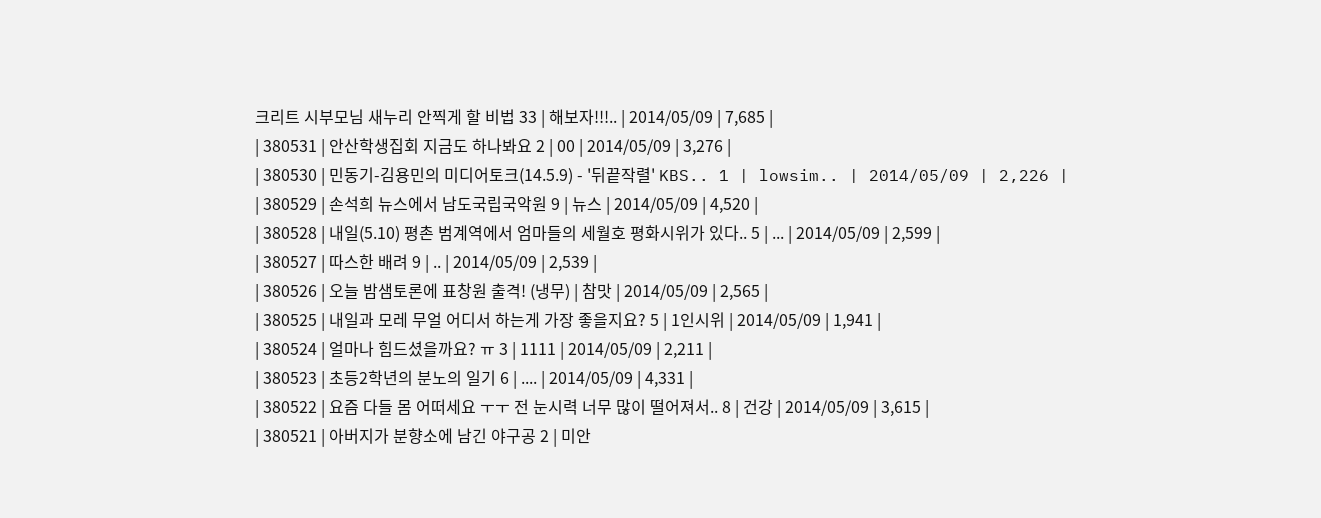크리트 시부모님 새누리 안찍게 할 비법 33 | 해보자!!!.. | 2014/05/09 | 7,685 |
| 380531 | 안산학생집회 지금도 하나봐요 2 | 00 | 2014/05/09 | 3,276 |
| 380530 | 민동기-김용민의 미디어토크(14.5.9) - '뒤끝작렬' KBS.. 1 | lowsim.. | 2014/05/09 | 2,226 |
| 380529 | 손석희 뉴스에서 남도국립국악원 9 | 뉴스 | 2014/05/09 | 4,520 |
| 380528 | 내일(5.10) 평촌 범계역에서 엄마들의 세월호 평화시위가 있다.. 5 | ... | 2014/05/09 | 2,599 |
| 380527 | 따스한 배려 9 | .. | 2014/05/09 | 2,539 |
| 380526 | 오늘 밤샘토론에 표창원 출격! (냉무) | 참맛 | 2014/05/09 | 2,565 |
| 380525 | 내일과 모레 무얼 어디서 하는게 가장 좋을지요? 5 | 1인시위 | 2014/05/09 | 1,941 |
| 380524 | 얼마나 힘드셨을까요? ㅠ 3 | 1111 | 2014/05/09 | 2,211 |
| 380523 | 초등2학년의 분노의 일기 6 | .... | 2014/05/09 | 4,331 |
| 380522 | 요즘 다들 몸 어떠세요 ㅜㅜ 전 눈시력 너무 많이 떨어져서.. 8 | 건강 | 2014/05/09 | 3,615 |
| 380521 | 아버지가 분향소에 남긴 야구공 2 | 미안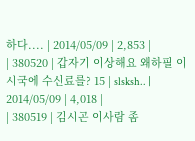하다.... | 2014/05/09 | 2,853 |
| 380520 | 갑자기 이상해요 왜하필 이시국에 수신료를? 15 | slsksh.. | 2014/05/09 | 4,018 |
| 380519 | 김시곤 이사람 좀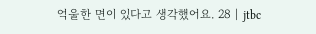억울한 면이 있다고 생각했어요. 28 | jtbc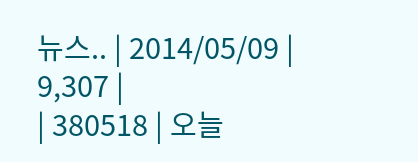뉴스.. | 2014/05/09 | 9,307 |
| 380518 | 오늘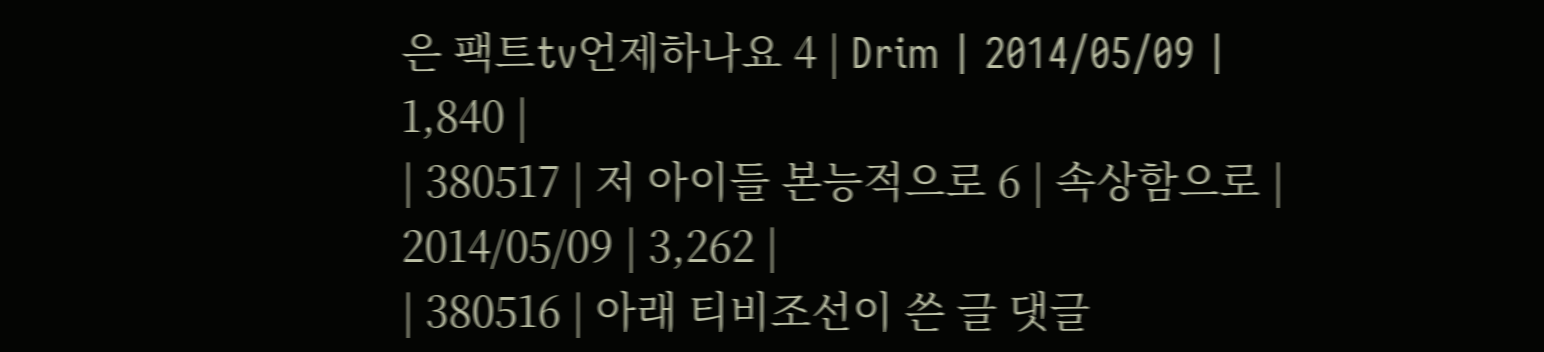은 팩트tv언제하나요 4 | Drim | 2014/05/09 | 1,840 |
| 380517 | 저 아이들 본능적으로 6 | 속상함으로 | 2014/05/09 | 3,262 |
| 380516 | 아래 티비조선이 쓴 글 댓글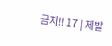금지!! 17 | 제발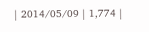| 2014/05/09 | 1,774 |